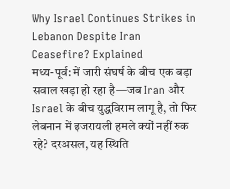Why Israel Continues Strikes in Lebanon Despite Iran Ceasefire? Explained
मध्य-पूर्व: में जारी संघर्ष के बीच एक बड़ा सवाल खड़ा हो रहा है—जब Iran और Israel के बीच युद्धविराम लागू है, तो फिर लेबनान में इजरायली हमले क्यों नहीं रुक रहे? दरअसल, यह स्थिति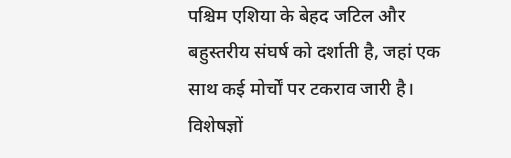पश्चिम एशिया के बेहद जटिल और बहुस्तरीय संघर्ष को दर्शाती है, जहां एक साथ कई मोर्चों पर टकराव जारी है।
विशेषज्ञों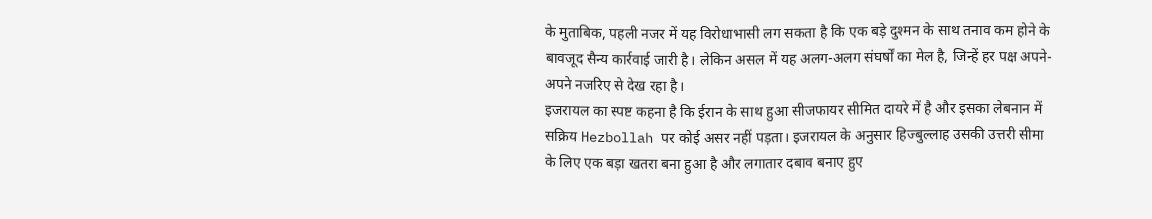के मुताबिक, पहली नजर में यह विरोधाभासी लग सकता है कि एक बड़े दुश्मन के साथ तनाव कम होने के बावजूद सैन्य कार्रवाई जारी है। लेकिन असल में यह अलग-अलग संघर्षों का मेल है, जिन्हें हर पक्ष अपने-अपने नजरिए से देख रहा है।
इजरायल का स्पष्ट कहना है कि ईरान के साथ हुआ सीजफायर सीमित दायरे में है और इसका लेबनान में सक्रिय Hezbollah पर कोई असर नहीं पड़ता। इजरायल के अनुसार हिज्बुल्लाह उसकी उत्तरी सीमा के लिए एक बड़ा खतरा बना हुआ है और लगातार दबाव बनाए हुए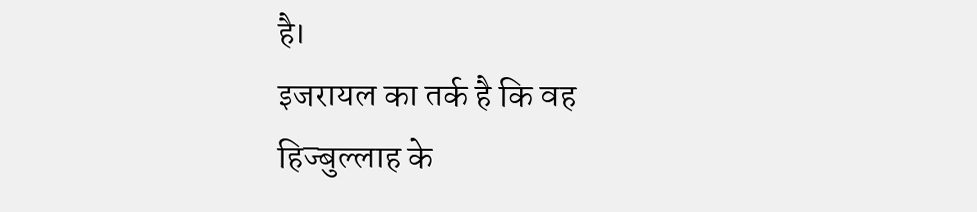है।
इजरायल का तर्क है कि वह हिज्बुल्लाह के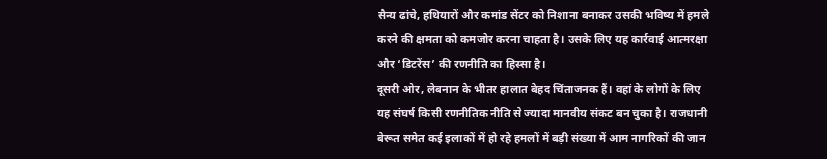सैन्य ढांचे, हथियारों और कमांड सेंटर को निशाना बनाकर उसकी भविष्य में हमले करने की क्षमता को कमजोर करना चाहता है। उसके लिए यह कार्रवाई आत्मरक्षा और ‘डिटरेंस’ की रणनीति का हिस्सा है।
दूसरी ओर, लेबनान के भीतर हालात बेहद चिंताजनक हैं। वहां के लोगों के लिए यह संघर्ष किसी रणनीतिक नीति से ज्यादा मानवीय संकट बन चुका है। राजधानी बेरूत समेत कई इलाकों में हो रहे हमलों में बड़ी संख्या में आम नागरिकों की जान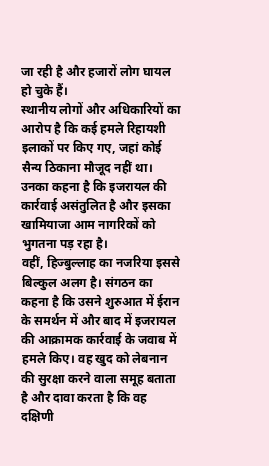जा रही है और हजारों लोग घायल हो चुके हैं।
स्थानीय लोगों और अधिकारियों का आरोप है कि कई हमले रिहायशी इलाकों पर किए गए, जहां कोई सैन्य ठिकाना मौजूद नहीं था। उनका कहना है कि इजरायल की कार्रवाई असंतुलित है और इसका खामियाजा आम नागरिकों को भुगतना पड़ रहा है।
वहीं, हिज्बुल्लाह का नजरिया इससे बिल्कुल अलग है। संगठन का कहना है कि उसने शुरुआत में ईरान के समर्थन में और बाद में इजरायल की आक्रामक कार्रवाई के जवाब में हमले किए। वह खुद को लेबनान की सुरक्षा करने वाला समूह बताता है और दावा करता है कि वह दक्षिणी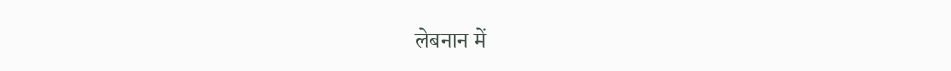लेबनान में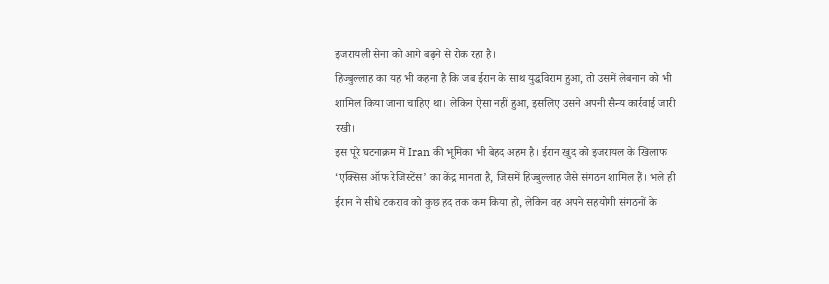इजरायली सेना को आगे बढ़ने से रोक रहा है।
हिज्बुल्लाह का यह भी कहना है कि जब ईरान के साथ युद्धविराम हुआ, तो उसमें लेबनान को भी शामिल किया जाना चाहिए था। लेकिन ऐसा नहीं हुआ, इसलिए उसने अपनी सैन्य कार्रवाई जारी रखी।
इस पूरे घटनाक्रम में Iran की भूमिका भी बेहद अहम है। ईरान खुद को इजरायल के खिलाफ ‘एक्सिस ऑफ रेजिस्टेंस’ का केंद्र मानता है, जिसमें हिज्बुल्लाह जैसे संगठन शामिल हैं। भले ही ईरान ने सीधे टकराव को कुछ हद तक कम किया हो, लेकिन वह अपने सहयोगी संगठनों के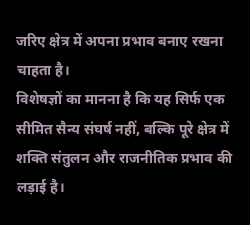जरिए क्षेत्र में अपना प्रभाव बनाए रखना चाहता है।
विशेषज्ञों का मानना है कि यह सिर्फ एक सीमित सैन्य संघर्ष नहीं, बल्कि पूरे क्षेत्र में शक्ति संतुलन और राजनीतिक प्रभाव की लड़ाई है।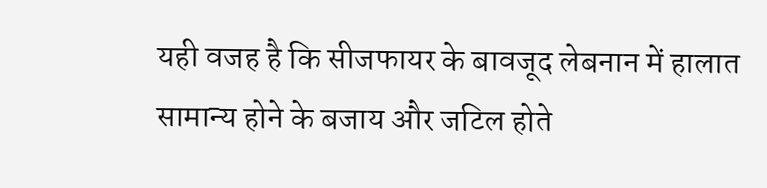यही वजह है कि सीजफायर के बावजूद लेबनान में हालात सामान्य होने के बजाय और जटिल होते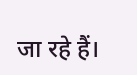जा रहे हैं।